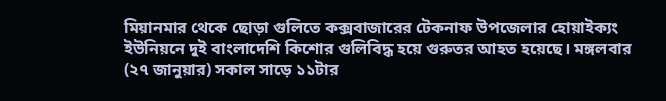মিয়ানমার থেকে ছোড়া গুলিতে কক্সবাজারের টেকনাফ উপজেলার হোয়াইক্যং ইউনিয়নে দুই বাংলাদেশি কিশোর গুলিবিদ্ধ হয়ে গুরুতর আহত হয়েছে। মঙ্গলবার (২৭ জানুয়ার) সকাল সাড়ে ১১টার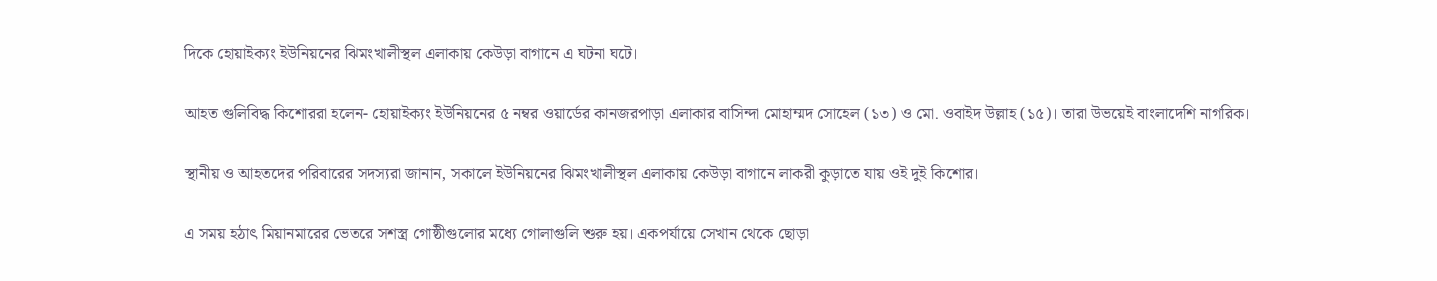দিকে হোয়াইক্যং ইউনিয়নের ঝিমংখালীস্থল এলাকায় কেউড়া বাগানে এ ঘটনা ঘটে।

আহত গুলিবিদ্ধ কিশোররা হলেন- হোয়াইক্যং ইউনিয়নের ৫ নম্বর ওয়ার্ডের কানজরপাড়া এলাকার বাসিন্দা মোহাম্মদ সোহেল (১৩) ও মো. ওবাইদ উল্লাহ (১৫)। তারা উভয়েই বাংলাদেশি নাগরিক।

স্থানীয় ও আহতদের পরিবারের সদস্যরা জানান, সকালে ইউনিয়নের ঝিমংখালীস্থল এলাকায় কেউড়া বাগানে লাকরী কুড়াতে যায় ওই দুই কিশোর।

এ সময় হঠাৎ মিয়ানমারের ভেতরে সশস্ত্র গোষ্ঠীগুলোর মধ্যে গোলাগুলি শুরু হয়। একপর্যায়ে সেখান থেকে ছোড়া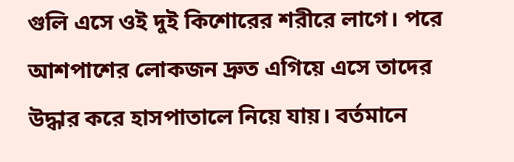গুলি এসে ওই দুই কিশোরের শরীরে লাগে। পরে আশপাশের লোকজন দ্রুত এগিয়ে এসে তাদের উদ্ধার করে হাসপাতালে নিয়ে যায়। বর্তমানে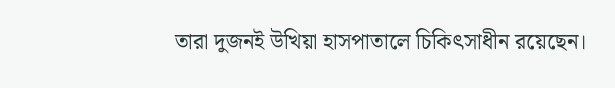তারা দুজনই উখিয়া হাসপাতালে চিকিৎসাধীন রয়েছেন।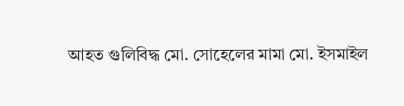আহত গুলিবিদ্ধ মো. সোহেলের মামা মো. ইসমাইল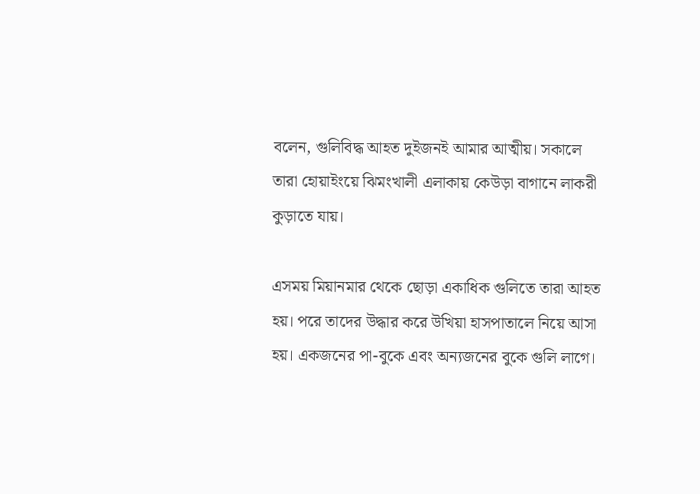বলেন, গুলিবিদ্ধ আহত দুইজনই আমার আত্মীয়। সকালে তারা হোয়াইংয়ে ঝিমংখালী এলাকায় কেউড়া বাগানে লাকরী কুড়াতে যায়।

এসময় মিয়ানমার থেকে ছোড়া একাধিক গুলিতে তারা আহত হয়। পরে তাদের উদ্ধার করে উখিয়া হাসপাতালে নিয়ে আসা হয়। একজনের পা-বুকে এবং অন্যজনের বুকে গুলি লাগে।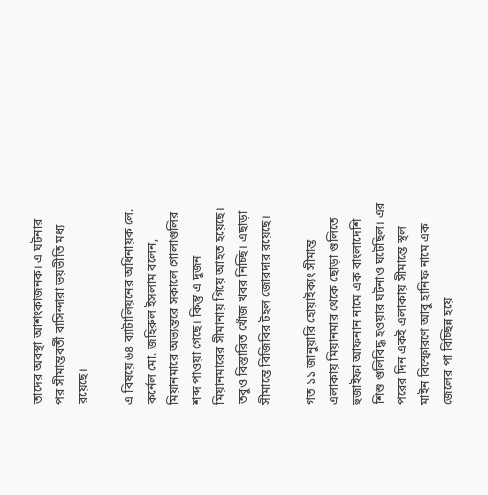তাদের অবস্থা আশংকাজনক। এ ঘটনার পর সীমান্তবর্তী বাসিন্দারা ভয়ভীতি মধ্য রয়েছে।

এ বিষয়ে ৬৪ ব্যাটালিয়নের অধিনায়ক লে. কর্নেল মো. জহিরুল ইসলাম বলেন, মিয়ানমারে অভ্যন্তরে সকালে গোলাগুলির শব্দ পাওয়া গেছে। কিন্তু এ দুজন মিয়ানমারের সীমানায় গিয়ে আহত হয়েছে। তবুও বিস্তারিত খোঁজ খবর নিচ্ছি। এছাড়া সীমান্তে বিজিবির টহল জোরদার রয়েছে।

গত ১১ জানুয়ারি হোয়াইক্যং সীমান্ত এলাকায় মিয়ানমার থেকে ছোড়া গুলিতে হুজাইফা আফনান নামে এক বাংলাদেশি শিশু গুলিবিদ্ধ হওয়ার ঘটনাও ঘটেছিল। এর পরের দিন একই এলাকায় সীমান্তে স্থল মাইন বিস্ফোরণে আবু হানিফ নামে এক জেলের পা বিচ্ছিন্ন হয়ে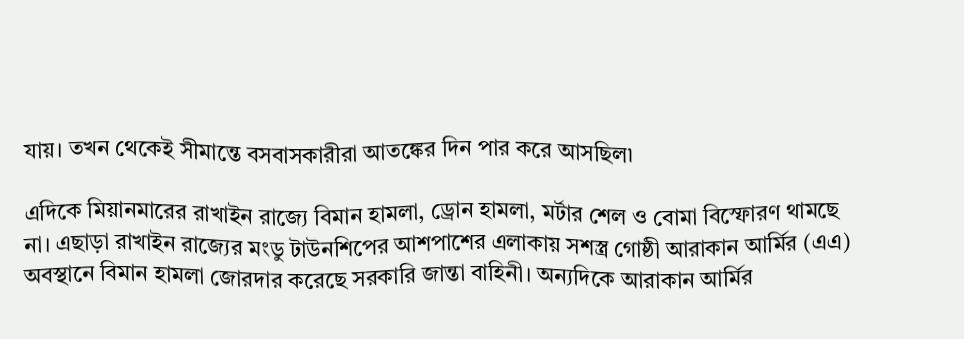যায়। তখন থেকেই সীমান্তে বসবাসকারীরা আতঙ্কের দিন পার করে আসছিল৷

এদিকে মিয়ানমারের রাখাইন রাজ্যে বিমান হামলা, ড্রোন হামলা, মর্টার শেল ও বোমা বিস্ফোরণ থামছে না। এছাড়া রাখাইন রাজ্যের মংডু টাউনশিপের আশপাশের এলাকায় সশস্ত্র গোষ্ঠী আরাকান আর্মির (এএ) অবস্থানে বিমান হামলা জোরদার করেছে সরকারি জান্তা বাহিনী। অন্যদিকে আরাকান আর্মির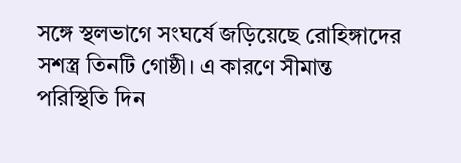সঙ্গে স্থলভাগে সংঘর্ষে জড়িয়েছে রোহিঙ্গাদের সশস্ত্র তিনটি গোষ্ঠী। এ কারণে সীমান্ত পরিস্থিতি দিন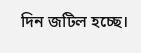দিন জটিল হচ্ছে।